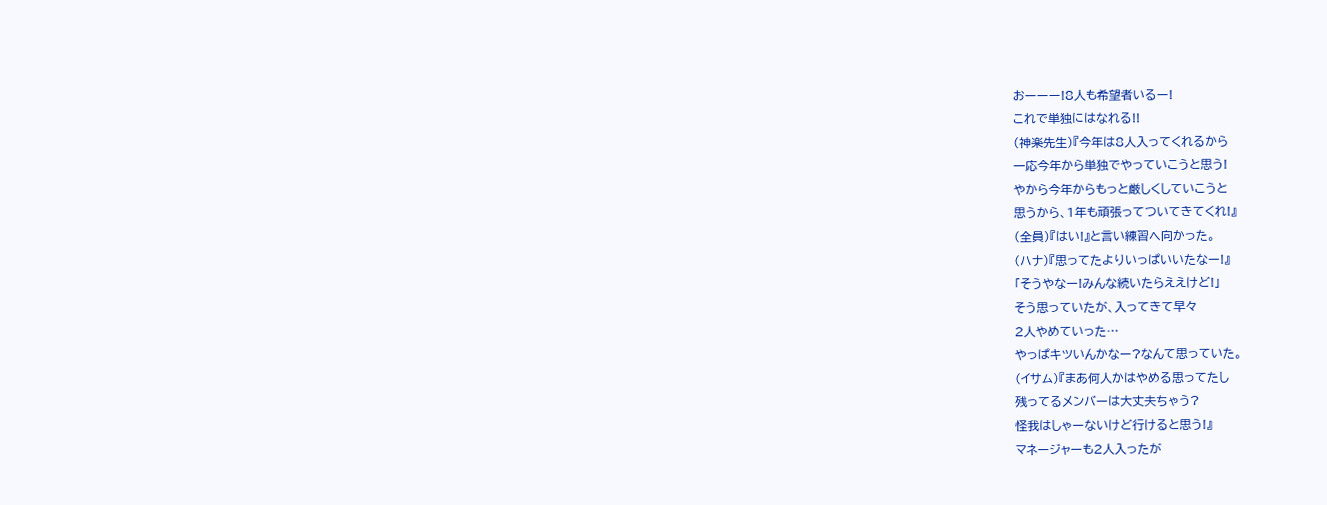おーーー!8人も希望者いるー!
これで単独にはなれる!!
(神楽先生)『今年は8人入ってくれるから
一応今年から単独でやっていこうと思う!
やから今年からもっと厳しくしていこうと
思うから、1年も頑張ってついてきてくれ!』
(全員)『はい!』と言い練習へ向かった。
(ハナ)『思ってたよりいっぱいいたなー!』
「そうやなー!みんな続いたらええけど!」
そう思っていたが、入ってきて早々
2人やめていった…
やっぱキツいんかなー?なんて思っていた。
(イサム)『まあ何人かはやめる思ってたし
残ってるメンバーは大丈夫ちゃう?
怪我はしゃーないけど行けると思う!』
マネージャーも2人入ったが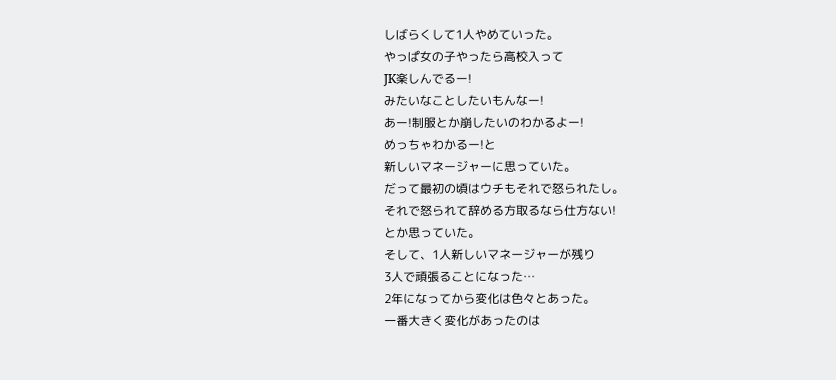しばらくして1人やめていった。
やっぱ女の子やったら高校入って
JK楽しんでるー!
みたいなことしたいもんなー!
あー!制服とか崩したいのわかるよー!
めっちゃわかるー!と
新しいマネージャーに思っていた。
だって最初の頃はウチもそれで怒られたし。
それで怒られて辞める方取るなら仕方ない!
とか思っていた。
そして、1人新しいマネージャーが残り
3人で頑張ることになった…
2年になってから変化は色々とあった。
一番大きく変化があったのは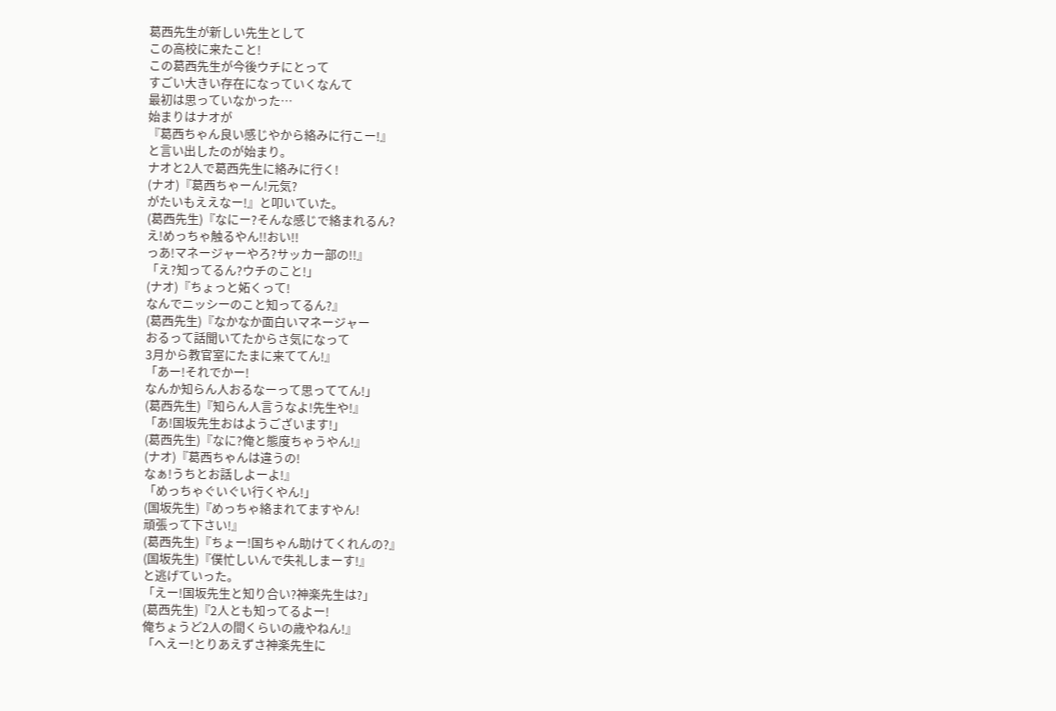葛西先生が新しい先生として
この高校に来たこと!
この葛西先生が今後ウチにとって
すごい大きい存在になっていくなんて
最初は思っていなかった…
始まりはナオが
『葛西ちゃん良い感じやから絡みに行こー!』
と言い出したのが始まり。
ナオと2人で葛西先生に絡みに行く!
(ナオ)『葛西ちゃーん!元気?
がたいもええなー!』と叩いていた。
(葛西先生)『なにー?そんな感じで絡まれるん?
え!めっちゃ触るやん!!おい!!
っあ!マネージャーやろ?サッカー部の!!』
「え?知ってるん?ウチのこと!」
(ナオ)『ちょっと妬くって!
なんでニッシーのこと知ってるん?』
(葛西先生)『なかなか面白いマネージャー
おるって話聞いてたからさ気になって
3月から教官室にたまに来ててん!』
「あー!それでかー!
なんか知らん人おるなーって思っててん!」
(葛西先生)『知らん人言うなよ!先生や!』
「あ!国坂先生おはようございます!」
(葛西先生)『なに?俺と態度ちゃうやん!』
(ナオ)『葛西ちゃんは違うの!
なぁ!うちとお話しよーよ!』
「めっちゃぐいぐい行くやん!」
(国坂先生)『めっちゃ絡まれてますやん!
頑張って下さい!』
(葛西先生)『ちょー!国ちゃん助けてくれんの?』
(国坂先生)『僕忙しいんで失礼しまーす!』
と逃げていった。
「えー!国坂先生と知り合い?神楽先生は?」
(葛西先生)『2人とも知ってるよー!
俺ちょうど2人の間くらいの歳やねん!』
「へえー!とりあえずさ神楽先生に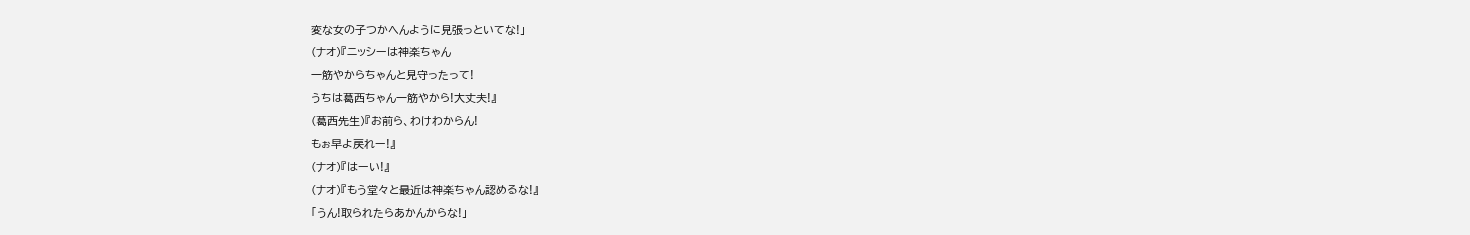変な女の子つかへんように見張っといてな!」
(ナオ)『ニッシーは神楽ちゃん
一筋やからちゃんと見守ったって!
うちは葛西ちゃん一筋やから!大丈夫!』
(葛西先生)『お前ら、わけわからん!
もぉ早よ戻れー!』
(ナオ)『はーい!』
(ナオ)『もう堂々と最近は神楽ちゃん認めるな!』
「うん!取られたらあかんからな!」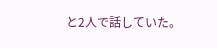と2人で話していた。